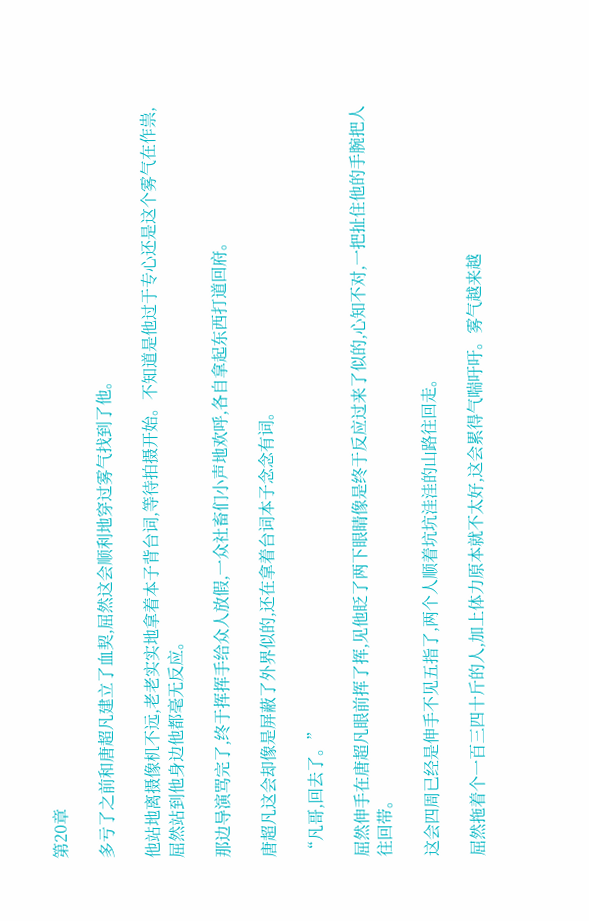第20章

多亏了之前和唐超凡建立了血契,屈然这会顺利地穿过雾气找到了他。

他站地离摄像机不远,老老实实地拿着本子背台词,等待拍摄开始。不知道是他过于专心还是这个雾气在作祟,屈然站到他身边他都毫无反应。

那边导演骂完了,终于挥挥手给众人放假,一众社畜们小声地欢呼,各自拿起东西打道回府。

唐超凡这会却像是屏蔽了外界似的,还在拿着台词本子念念有词。

“凡哥,回去了。”

屈然伸手在唐超凡眼前挥了挥,见他眨了两下眼睛像是终于反应过来了似的,心知不对,一把扯住他的手腕把人往回带。

这会四周已经是伸手不见五指了,两个人顺着坑坑洼洼的山路往回走。

屈然拖着个一百三四十斤的人,加上体力原本就不太好,这会累得气喘吁吁。雾气越来越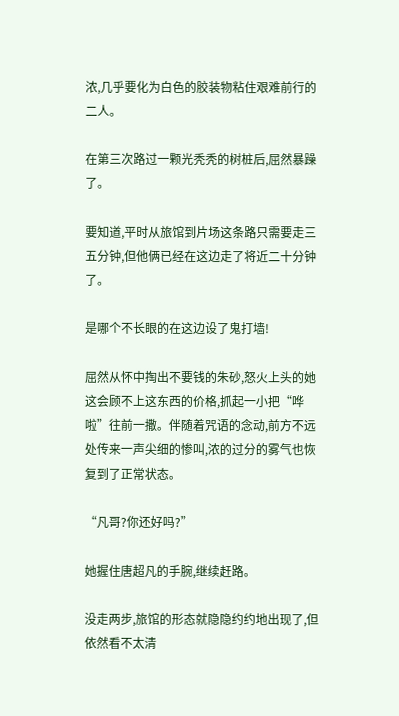浓,几乎要化为白色的胶装物粘住艰难前行的二人。

在第三次路过一颗光秃秃的树桩后,屈然暴躁了。

要知道,平时从旅馆到片场这条路只需要走三五分钟,但他俩已经在这边走了将近二十分钟了。

是哪个不长眼的在这边设了鬼打墙!

屈然从怀中掏出不要钱的朱砂,怒火上头的她这会顾不上这东西的价格,抓起一小把“哗啦”往前一撒。伴随着咒语的念动,前方不远处传来一声尖细的惨叫,浓的过分的雾气也恢复到了正常状态。

“凡哥?你还好吗?”

她握住唐超凡的手腕,继续赶路。

没走两步,旅馆的形态就隐隐约约地出现了,但依然看不太清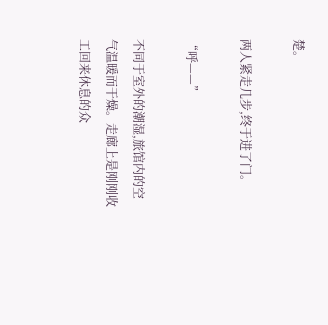楚。

两人紧走几步,终于进了门。

“呼——”

不同于室外的潮湿,旅馆内的空气温暖而干燥。走廊上是刚刚收工回来休息的众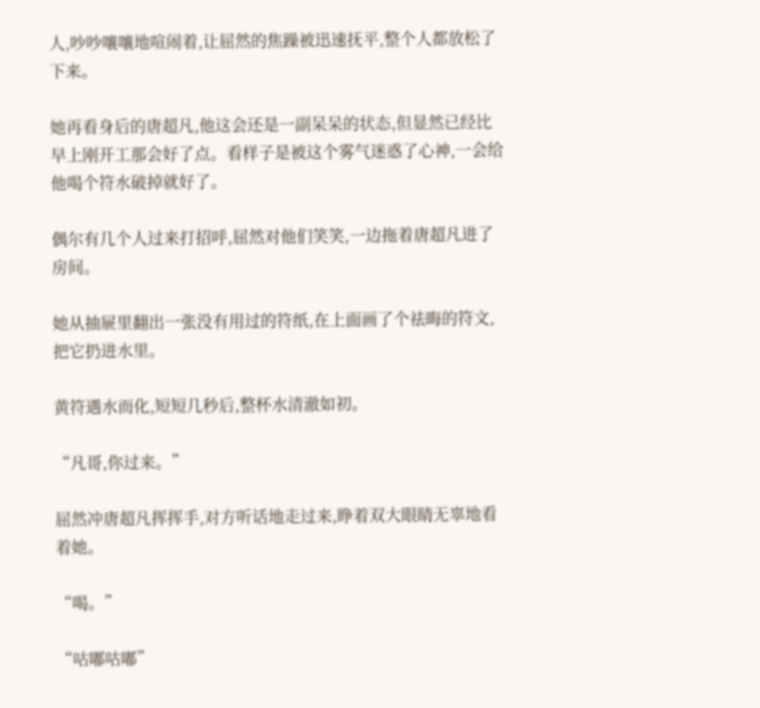人,吵吵嚷嚷地喧闹着,让屈然的焦躁被迅速抚平,整个人都放松了下来。

她再看身后的唐超凡,他这会还是一副呆呆的状态,但显然已经比早上刚开工那会好了点。看样子是被这个雾气迷惑了心神,一会给他喝个符水破掉就好了。

偶尔有几个人过来打招呼,屈然对他们笑笑,一边拖着唐超凡进了房间。

她从抽屉里翻出一张没有用过的符纸,在上面画了个祛晦的符文,把它扔进水里。

黄符遇水而化,短短几秒后,整杯水清澈如初。

“凡哥,你过来。”

屈然冲唐超凡挥挥手,对方听话地走过来,睁着双大眼睛无辜地看着她。

“喝。”

“咕嘟咕嘟”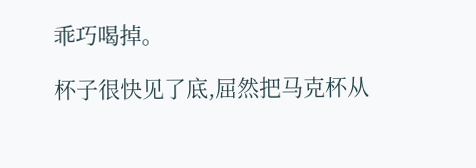乖巧喝掉。

杯子很快见了底,屈然把马克杯从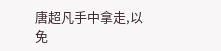唐超凡手中拿走,以免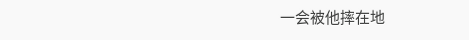一会被他摔在地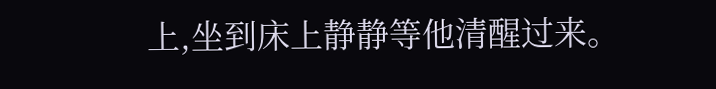上,坐到床上静静等他清醒过来。